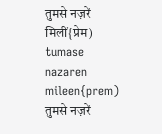तुमसे नज़रें मिलीं{प्रेम) tumase nazaren mileen{prem) तुमसे नज़रें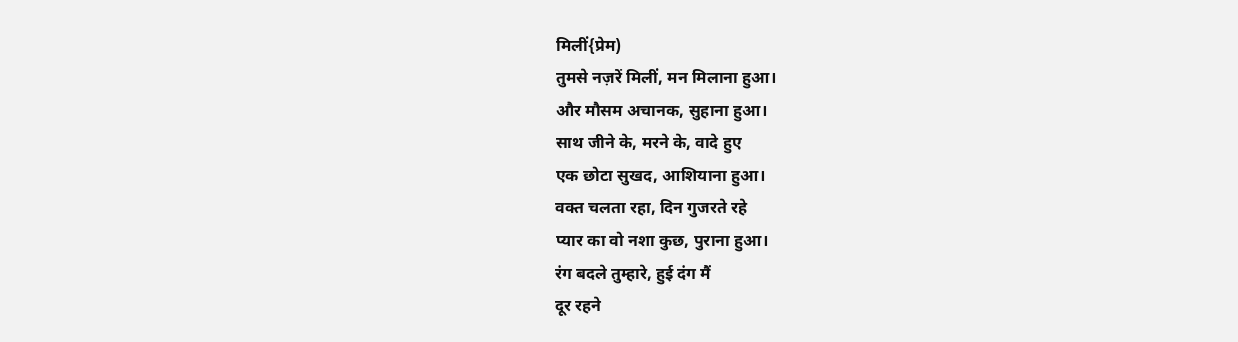मिलीं{प्रेम)
तुमसे नज़रें मिलीं, मन मिलाना हुआ।
और मौसम अचानक, सुहाना हुआ।
साथ जीने के, मरने के, वादे हुए
एक छोटा सुखद, आशियाना हुआ।
वक्त चलता रहा, दिन गुजरते रहे
प्यार का वो नशा कुछ, पुराना हुआ।
रंग बदले तुम्हारे, हुई दंग मैं
दूर रहने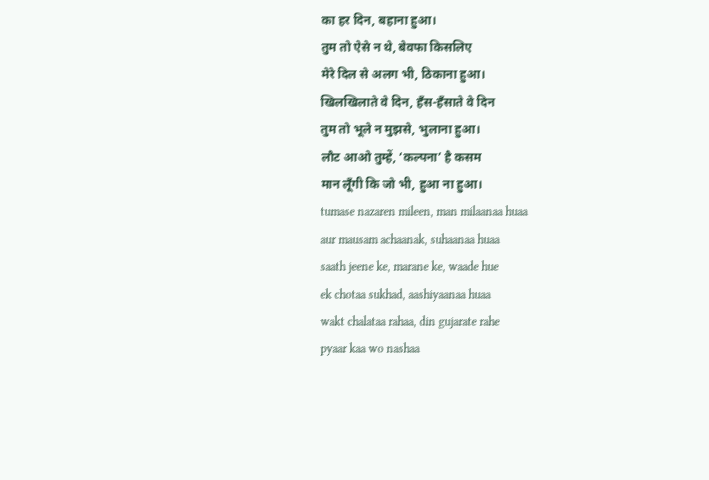का हर दिन, बहाना हुआ।
तुम तो ऐसे न थे, बेवफा किसलिए
मेरे दिल से अलग भी, ठिकाना हुआ।
खिलखिलाते वे दिन, हँस-हँसाते वे दिन
तुम तो भूले न मुझसे, भुलाना हुआ।
लौट आओ तुम्हें, ‘कल्पना’ है कसम
मान लूँगी कि जो भी, हुआ ना हुआ।
tumase nazaren mileen, man milaanaa huaa
aur mausam achaanak, suhaanaa huaa
saath jeene ke, marane ke, waade hue
ek chotaa sukhad, aashiyaanaa huaa
wakt chalataa rahaa, din gujarate rahe
pyaar kaa wo nashaa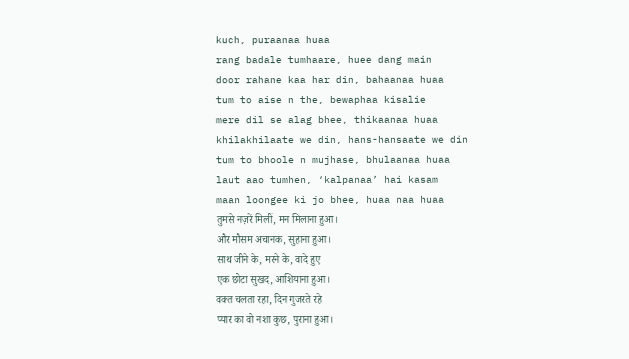kuch, puraanaa huaa
rang badale tumhaare, huee dang main
door rahane kaa har din, bahaanaa huaa
tum to aise n the, bewaphaa kisalie
mere dil se alag bhee, thikaanaa huaa
khilakhilaate we din, hans-hansaate we din
tum to bhoole n mujhase, bhulaanaa huaa
laut aao tumhen, ‘kalpanaa’ hai kasam
maan loongee ki jo bhee, huaa naa huaa
तुमसे नज़रें मिलीं, मन मिलाना हुआ।
और मौसम अचानक, सुहाना हुआ।
साथ जीने के, मरने के, वादे हुए
एक छोटा सुखद, आशियाना हुआ।
वक्त चलता रहा, दिन गुजरते रहे
प्यार का वो नशा कुछ, पुराना हुआ।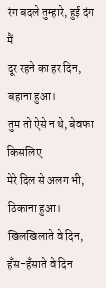रंग बदले तुम्हारे, हुई दंग मैं
दूर रहने का हर दिन, बहाना हुआ।
तुम तो ऐसे न थे, बेवफा किसलिए
मेरे दिल से अलग भी, ठिकाना हुआ।
खिलखिलाते वे दिन, हँस-हँसाते वे दिन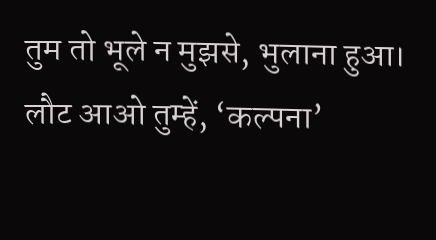तुम तो भूले न मुझसे, भुलाना हुआ।
लौट आओ तुम्हें, ‘कल्पना’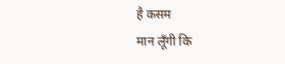है कसम
मान लूँगी कि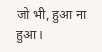जो भी, हुआ ना हुआ।